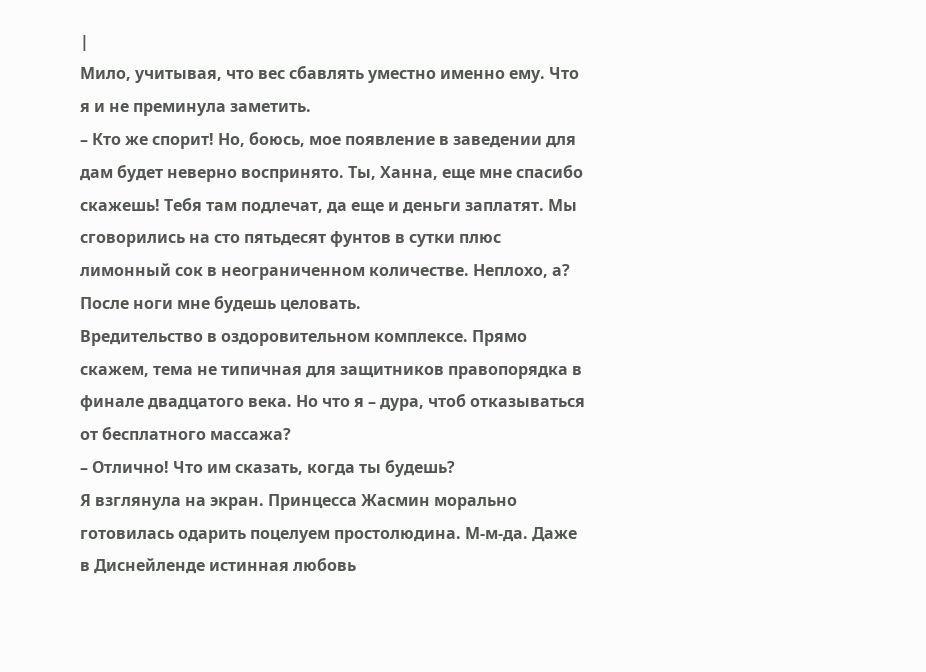|
Мило, учитывая, что вес сбавлять уместно именно ему. Что я и не преминула заметить.
– Кто же спорит! Но, боюсь, мое появление в заведении для дам будет неверно воспринято. Ты, Ханна, еще мне спасибо скажешь! Тебя там подлечат, да еще и деньги заплатят. Мы сговорились на сто пятьдесят фунтов в сутки плюс лимонный сок в неограниченном количестве. Неплохо, а? После ноги мне будешь целовать.
Вредительство в оздоровительном комплексе. Прямо скажем, тема не типичная для защитников правопорядка в финале двадцатого века. Но что я – дура, чтоб отказываться от бесплатного массажа?
– Отлично! Что им сказать, когда ты будешь?
Я взглянула на экран. Принцесса Жасмин морально готовилась одарить поцелуем простолюдина. М‑м‑да. Даже в Диснейленде истинная любовь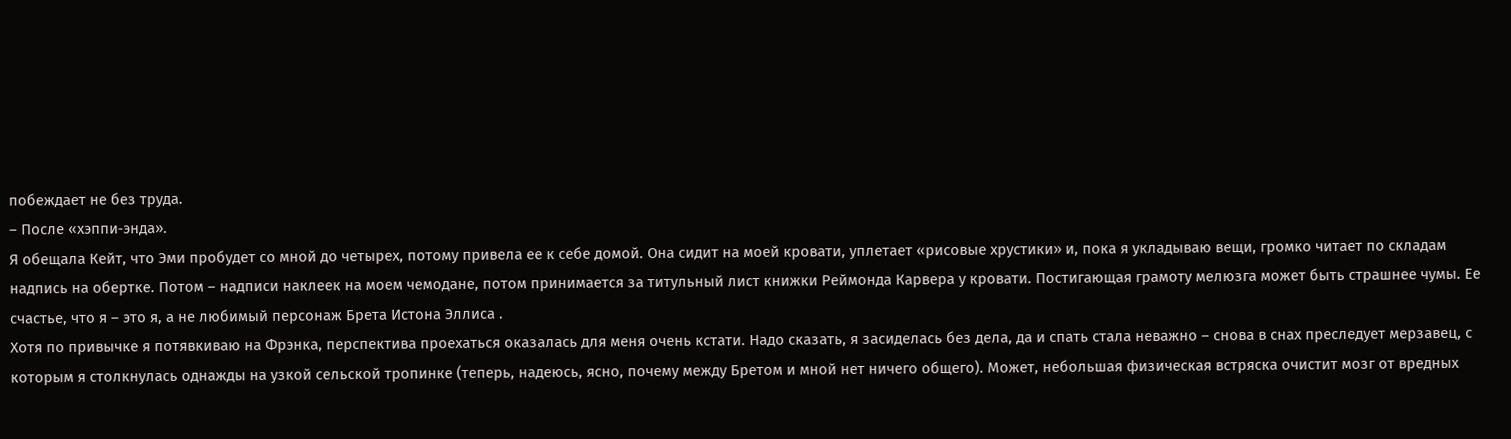побеждает не без труда.
– После «хэппи‑энда».
Я обещала Кейт, что Эми пробудет со мной до четырех, потому привела ее к себе домой. Она сидит на моей кровати, уплетает «рисовые хрустики» и, пока я укладываю вещи, громко читает по складам надпись на обертке. Потом – надписи наклеек на моем чемодане, потом принимается за титульный лист книжки Реймонда Карвера у кровати. Постигающая грамоту мелюзга может быть страшнее чумы. Ее счастье, что я – это я, а не любимый персонаж Брета Истона Эллиса .
Хотя по привычке я потявкиваю на Фрэнка, перспектива проехаться оказалась для меня очень кстати. Надо сказать, я засиделась без дела, да и спать стала неважно – снова в снах преследует мерзавец, с которым я столкнулась однажды на узкой сельской тропинке (теперь, надеюсь, ясно, почему между Бретом и мной нет ничего общего). Может, небольшая физическая встряска очистит мозг от вредных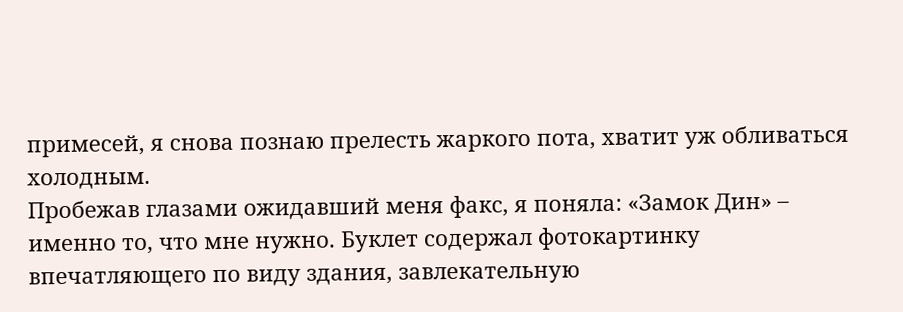примесей, я снова познаю прелесть жаркого пота, хватит уж обливаться холодным.
Пробежав глазами ожидавший меня факс, я поняла: «Замок Дин» – именно то, что мне нужно. Буклет содержал фотокартинку впечатляющего по виду здания, завлекательную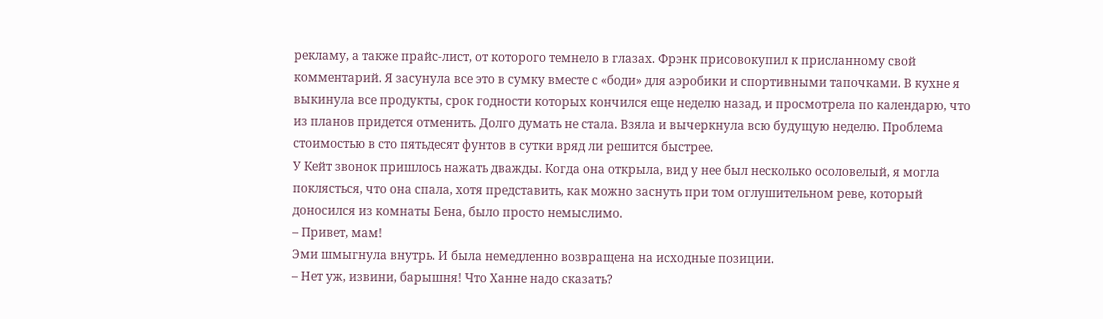рекламу, а также прайс‑лист, от которого темнело в глазах. Фрэнк присовокупил к присланному свой комментарий. Я засунула все это в сумку вместе с «боди» для аэробики и спортивными тапочками. В кухне я выкинула все продукты, срок годности которых кончился еще неделю назад, и просмотрела по календарю, что из планов придется отменить. Долго думать не стала. Взяла и вычеркнула всю будущую неделю. Проблема стоимостью в сто пятьдесят фунтов в сутки вряд ли решится быстрее.
У Кейт звонок пришлось нажать дважды. Когда она открыла, вид у нее был несколько осоловелый, я могла поклясться, что она спала, хотя представить, как можно заснуть при том оглушительном реве, который доносился из комнаты Бена, было просто немыслимо.
– Привет, мам!
Эми шмыгнула внутрь. И была немедленно возвращена на исходные позиции.
– Нет уж, извини, барышня! Что Ханне надо сказать?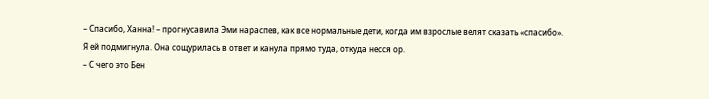– Спасибо, Ханна! – прогнусавила Эми нараспев, как все нормальные дети, когда им взрослые велят сказать «спасибо».
Я ей подмигнула. Она сощурилась в ответ и канула прямо туда, откуда несся ор.
– С чего это Бен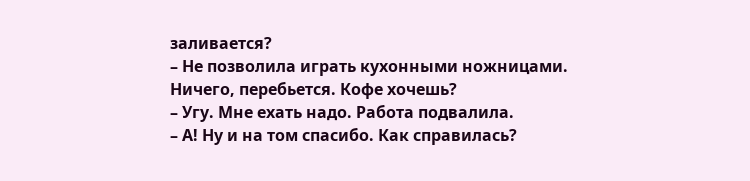заливается?
– Не позволила играть кухонными ножницами. Ничего, перебьется. Кофе хочешь?
– Угу. Мне ехать надо. Работа подвалила.
– А! Ну и на том спасибо. Как справилась?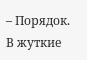– Порядок. В жуткие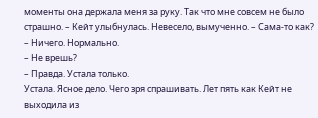моменты она держала меня за руку. Так что мне совсем не было страшно. – Кейт улыбнулась. Невесело, вымученно. – Сама‑то как?
– Ничего. Нормально.
– Не врешь?
– Правда. Устала только.
Устала. Ясное дело. Чего зря спрашивать. Лет пять как Кейт не выходила из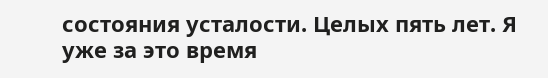состояния усталости. Целых пять лет. Я уже за это время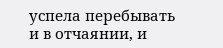успела перебывать и в отчаянии, и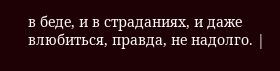в беде, и в страданиях, и даже влюбиться, правда, не надолго. |